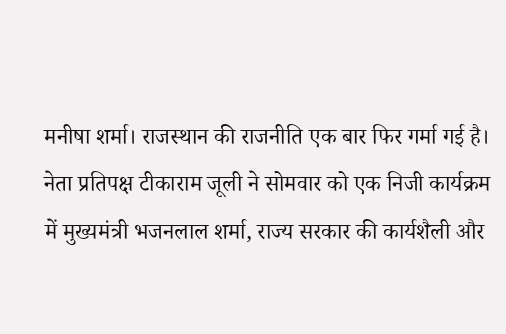मनीषा शर्मा। राजस्थान की राजनीति एक बार फिर गर्मा गई है। नेता प्रतिपक्ष टीकाराम जूली ने सोमवार को एक निजी कार्यक्रम में मुख्यमंत्री भजनलाल शर्मा, राज्य सरकार की कार्यशैली और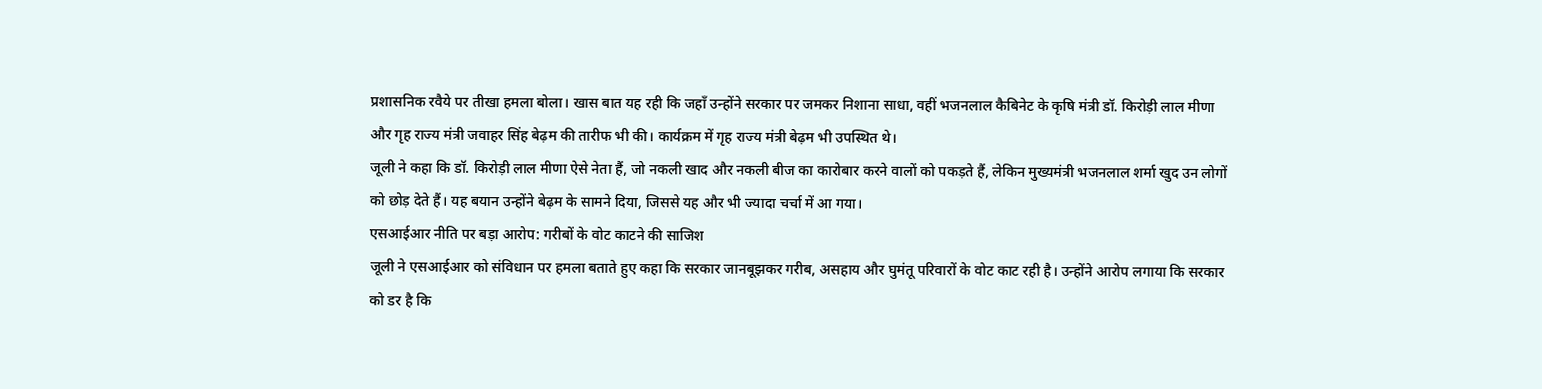प्रशासनिक रवैये पर तीखा हमला बोला। खास बात यह रही कि जहाँ उन्होंने सरकार पर जमकर निशाना साधा, वहीं भजनलाल कैबिनेट के कृषि मंत्री डॉ. किरोड़ी लाल मीणा और गृह राज्य मंत्री जवाहर सिंह बेढ़म की तारीफ भी की। कार्यक्रम में गृह राज्य मंत्री बेढ़म भी उपस्थित थे।
जूली ने कहा कि डॉ. किरोड़ी लाल मीणा ऐसे नेता हैं, जो नकली खाद और नकली बीज का कारोबार करने वालों को पकड़ते हैं, लेकिन मुख्यमंत्री भजनलाल शर्मा खुद उन लोगों को छोड़ देते हैं। यह बयान उन्होंने बेढ़म के सामने दिया, जिससे यह और भी ज्यादा चर्चा में आ गया।
एसआईआर नीति पर बड़ा आरोप: गरीबों के वोट काटने की साजिश
जूली ने एसआईआर को संविधान पर हमला बताते हुए कहा कि सरकार जानबूझकर गरीब, असहाय और घुमंतू परिवारों के वोट काट रही है। उन्होंने आरोप लगाया कि सरकार को डर है कि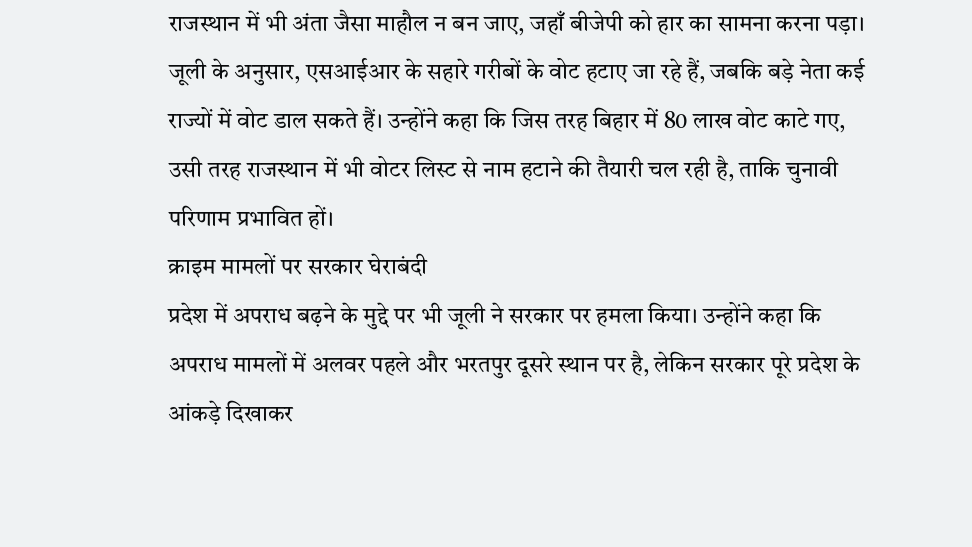राजस्थान में भी अंता जैसा माहौल न बन जाए, जहाँ बीजेपी को हार का सामना करना पड़ा।
जूली के अनुसार, एसआईआर के सहारे गरीबों के वोट हटाए जा रहे हैं, जबकि बड़े नेता कई राज्यों में वोट डाल सकते हैं। उन्होंने कहा कि जिस तरह बिहार में 80 लाख वोट काटे गए, उसी तरह राजस्थान में भी वोटर लिस्ट से नाम हटाने की तैयारी चल रही है, ताकि चुनावी परिणाम प्रभावित हों।
क्राइम मामलों पर सरकार घेराबंदी
प्रदेश में अपराध बढ़ने के मुद्दे पर भी जूली ने सरकार पर हमला किया। उन्होंने कहा कि अपराध मामलों में अलवर पहले और भरतपुर दूसरे स्थान पर है, लेकिन सरकार पूरे प्रदेश के आंकड़े दिखाकर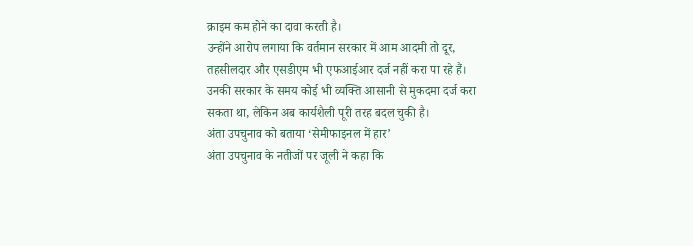क्राइम कम होने का दावा करती है।
उन्होंने आरोप लगाया कि वर्तमान सरकार में आम आदमी तो दूर, तहसीलदार और एसडीएम भी एफआईआर दर्ज नहीं करा पा रहे हैं। उनकी सरकार के समय कोई भी व्यक्ति आसानी से मुकदमा दर्ज करा सकता था, लेकिन अब कार्यशैली पूरी तरह बदल चुकी है।
अंता उपचुनाव को बताया ‘सेमीफाइनल में हार’
अंता उपचुनाव के नतीजों पर जूली ने कहा कि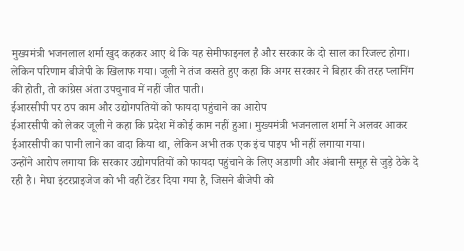मुख्यमंत्री भजनलाल शर्मा खुद कहकर आए थे कि यह सेमीफाइनल है और सरकार के दो साल का रिजल्ट होगा। लेकिन परिणाम बीजेपी के खिलाफ गया। जूली ने तंज कसते हुए कहा कि अगर सरकार ने बिहार की तरह प्लानिंग की होती, तो कांग्रेस अंता उपचुनाव में नहीं जीत पाती।
ईआरसीपी पर ठप काम और उद्योगपतियों को फायदा पहुंचाने का आरोप
ईआरसीपी को लेकर जूली ने कहा कि प्रदेश में कोई काम नहीं हुआ। मुख्यमंत्री भजनलाल शर्मा ने अलवर आकर ईआरसीपी का पानी लाने का वादा किया था, लेकिन अभी तक एक इंच पाइप भी नहीं लगाया गया।
उन्होंने आरोप लगाया कि सरकार उद्योगपतियों को फायदा पहुंचाने के लिए अडाणी और अंबानी समूह से जुड़े ठेके दे रही है। मेघा इंटरप्राइजेज को भी वही टेंडर दिया गया है, जिसने बीजेपी को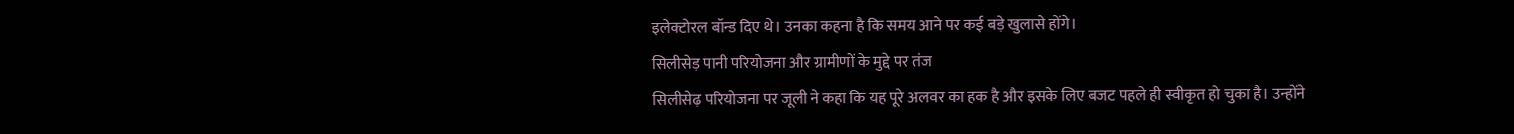इलेक्टोरल बॉन्ड दिए थे। उनका कहना है कि समय आने पर कई बड़े खुलासे होंगे।
सिलीसेड़ पानी परियोजना और ग्रामीणों के मुद्दे पर तंज
सिलीसेढ़ परियोजना पर जूली ने कहा कि यह पूरे अलवर का हक है और इसके लिए बजट पहले ही स्वीकृत हो चुका है। उन्होंने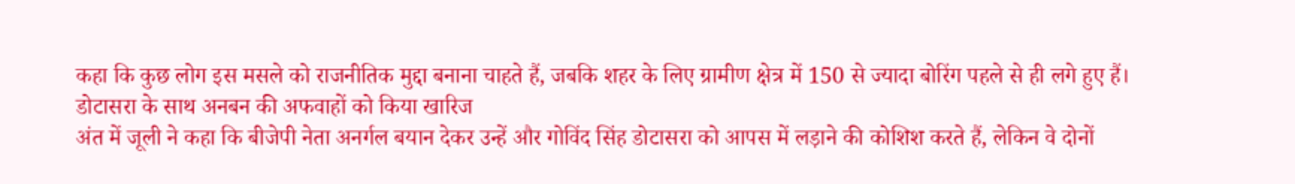कहा कि कुछ लोग इस मसले को राजनीतिक मुद्दा बनाना चाहते हैं, जबकि शहर के लिए ग्रामीण क्षेत्र में 150 से ज्यादा बोरिंग पहले से ही लगे हुए हैं।
डोटासरा के साथ अनबन की अफवाहों को किया खारिज
अंत में जूली ने कहा कि बीजेपी नेता अनर्गल बयान देकर उन्हें और गोविंद सिंह डोटासरा को आपस में लड़ाने की कोशिश करते हैं, लेकिन वे दोनों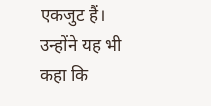एकजुट हैं। उन्होंने यह भी कहा कि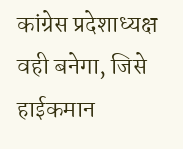कांग्रेस प्रदेशाध्यक्ष वही बनेगा, जिसे हाईकमान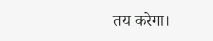तय करेगा।